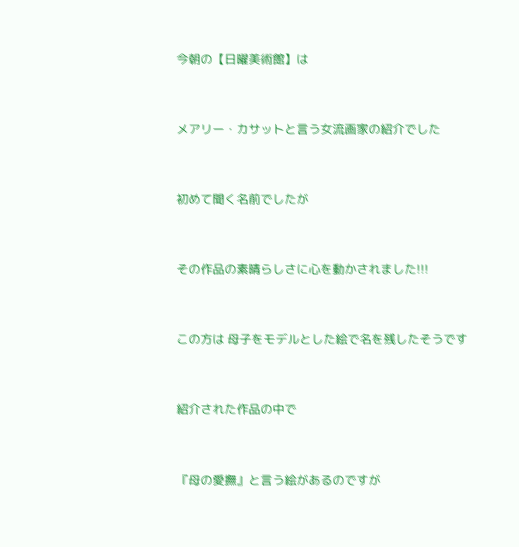今朝の【日曜美術館】は


メアリー・カサットと言う女流画家の紹介でした


初めて聞く名前でしたが


その作品の素晴らしさに心を動かされました!!!


この方は 母子をモデルとした絵で名を残したそうです


紹介された作品の中で


『母の愛撫』と言う絵があるのですが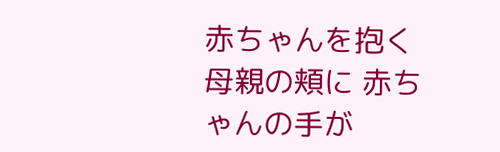赤ちゃんを抱く母親の頬に 赤ちゃんの手が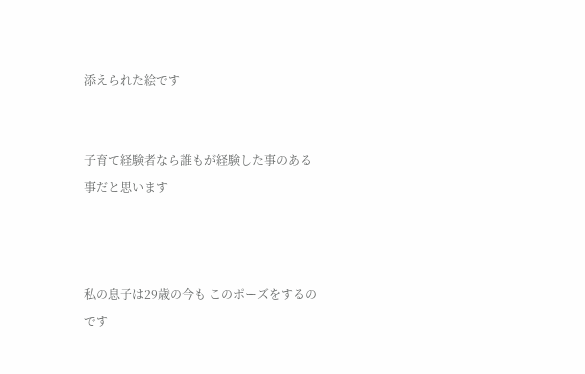添えられた絵です


子育て経験者なら誰もが経験した事のある事だと思います



私の息子は29歳の今も このポーズをするのです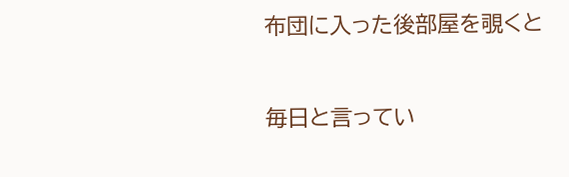布団に入った後部屋を覗くと


毎日と言ってい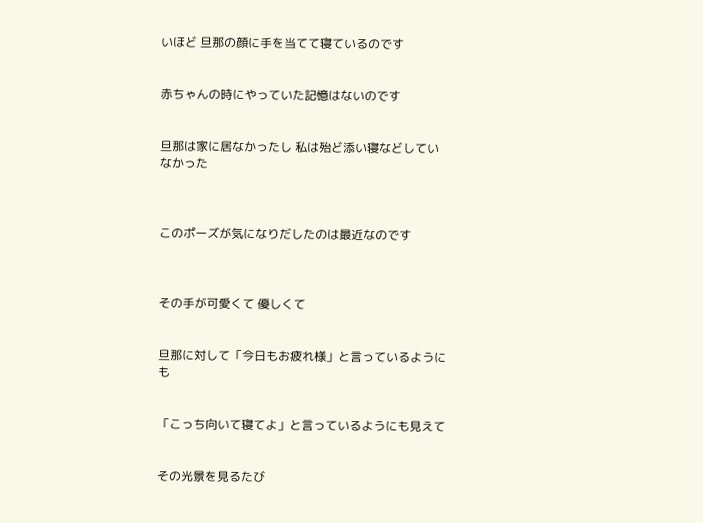いほど 旦那の顔に手を当てて寝ているのです


赤ちゃんの時にやっていた記憶はないのです


旦那は家に居なかったし 私は殆ど添い寝などしていなかった



このポーズが気になりだしたのは最近なのです



その手が可愛くて 優しくて


旦那に対して「今日もお疲れ様」と言っているようにも


「こっち向いて寝てよ」と言っているようにも見えて


その光景を見るたび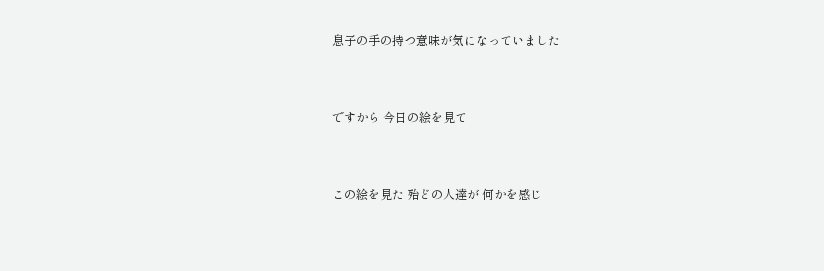息子の手の持つ意味が気になっていました


ですから 今日の絵を見て


この絵を見た 殆どの人達が 何かを感じ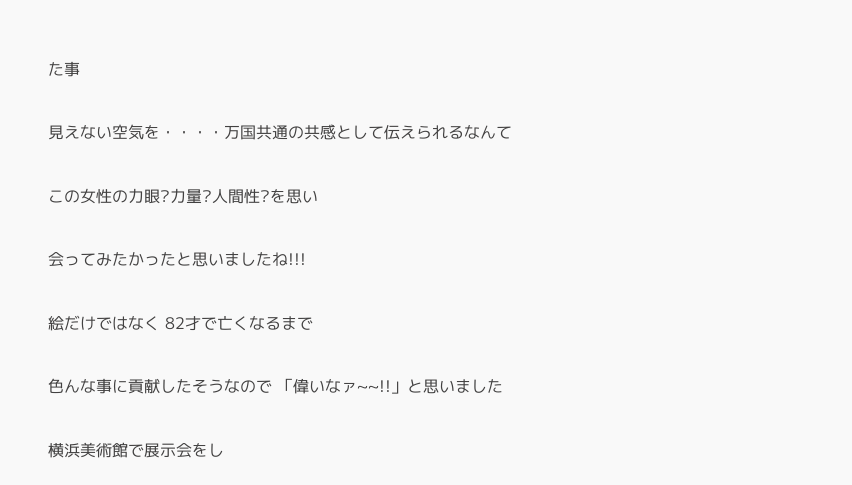た事


見えない空気を・・・・万国共通の共感として伝えられるなんて


この女性の力眼?力量?人間性?を思い


会ってみたかったと思いましたね!!!


絵だけではなく 82才で亡くなるまで


色んな事に貢献したそうなので 「偉いなァ~~!!」と思いました


横浜美術館で展示会をし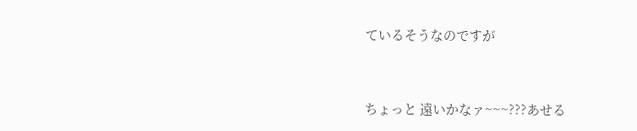ているそうなのですが


ちょっと 遠いかなァ~~~???あせる